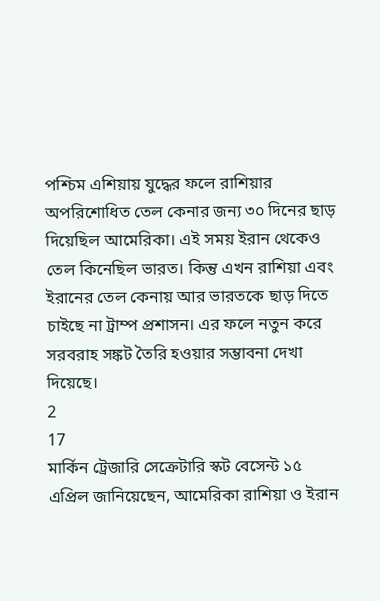পশ্চিম এশিয়ায় যুদ্ধের ফলে রাশিয়ার অপরিশোধিত তেল কেনার জন্য ৩০ দিনের ছাড় দিয়েছিল আমেরিকা। এই সময় ইরান থেকেও তেল কিনেছিল ভারত। কিন্তু এখন রাশিয়া এবং ইরানের তেল কেনায় আর ভারতকে ছাড় দিতে চাইছে না ট্রাম্প প্রশাসন। এর ফলে নতুন করে সরবরাহ সঙ্কট তৈরি হওয়ার সম্ভাবনা দেখা দিয়েছে।
2
17
মার্কিন ট্রেজারি সেক্রেটারি স্কট বেসেন্ট ১৫ এপ্রিল জানিয়েছেন, আমেরিকা রাশিয়া ও ইরান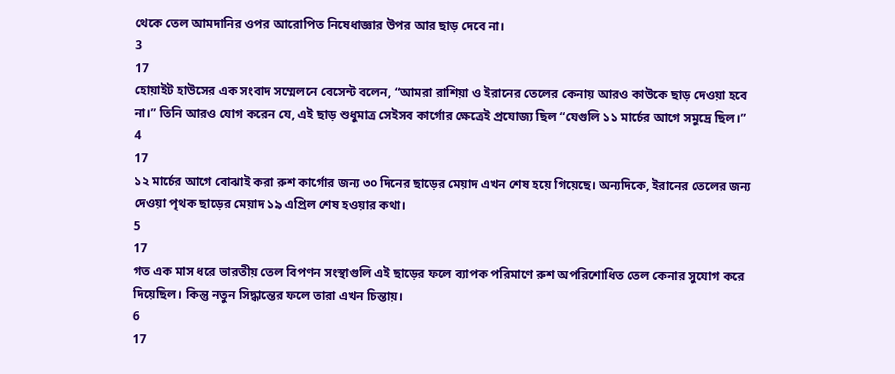থেকে তেল আমদানির ওপর আরোপিত নিষেধাজ্ঞার উপর আর ছাড় দেবে না।
3
17
হোয়াইট হাউসের এক সংবাদ সম্মেলনে বেসেন্ট বলেন, “আমরা রাশিয়া ও ইরানের তেলের কেনায় আরও কাউকে ছাড় দেওয়া হবে না।” তিনি আরও যোগ করেন যে, এই ছাড় শুধুমাত্র সেইসব কার্গোর ক্ষেত্রেই প্রযোজ্য ছিল “যেগুলি ১১ মার্চের আগে সমুদ্রে ছিল।”
4
17
১২ মার্চের আগে বোঝাই করা রুশ কার্গোর জন্য ৩০ দিনের ছাড়ের মেয়াদ এখন শেষ হয়ে গিয়েছে। অন্যদিকে, ইরানের তেলের জন্য দেওয়া পৃথক ছাড়ের মেয়াদ ১৯ এপ্রিল শেষ হওয়ার কথা।
5
17
গত এক মাস ধরে ভারতীয় তেল বিপণন সংস্থাগুলি এই ছাড়ের ফলে ব্যাপক পরিমাণে রুশ অপরিশোধিত তেল কেনার সুযোগ করে দিয়েছিল। কিন্তু নতুন সিদ্ধান্তের ফলে তারা এখন চিন্তায়।
6
17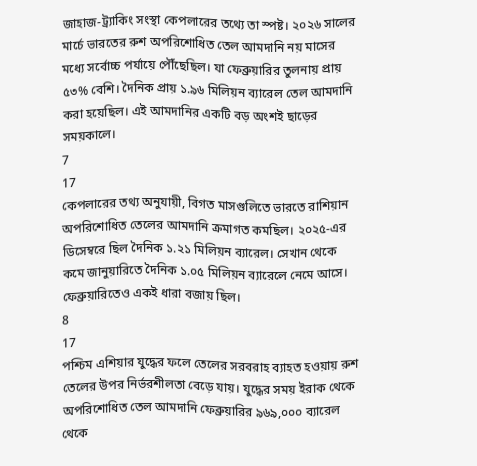জাহাজ-ট্র্যাকিং সংস্থা কেপলারের তথ্যে তা স্পষ্ট। ২০২৬ সালের মার্চে ভারতের রুশ অপরিশোধিত তেল আমদানি নয় মাসের মধ্যে সর্বোচ্চ পর্যায়ে পৌঁছেছিল। যা ফেব্রুয়ারির তুলনায় প্রায় ৫৩% বেশি। দৈনিক প্রায় ১.৯৬ মিলিয়ন ব্যারেল তেল আমদানি করা হয়েছিল। এই আমদানির একটি বড় অংশই ছাড়ের সময়কালে।
7
17
কেপলারের তথ্য অনুযায়ী, বিগত মাসগুলিতে ভারতে রাশিয়ান অপরিশোধিত তেলের আমদানি ক্রমাগত কমছিল। ২০২৫-এর ডিসেম্বরে ছিল দৈনিক ১.২১ মিলিয়ন ব্যারেল। সেখান থেকে কমে জানুয়ারিতে দৈনিক ১.০৫ মিলিয়ন ব্যারেলে নেমে আসে। ফেব্রুয়ারিতেও একই ধারা বজায় ছিল।
8
17
পশ্চিম এশিয়ার যুদ্ধের ফলে তেলের সরবরাহ ব্যাহত হওয়ায় রুশ তেলের উপর নির্ভরশীলতা বেড়ে যায়। যুদ্ধের সময় ইরাক থেকে অপরিশোধিত তেল আমদানি ফেব্রুয়ারির ৯৬৯,০০০ ব্যারেল থেকে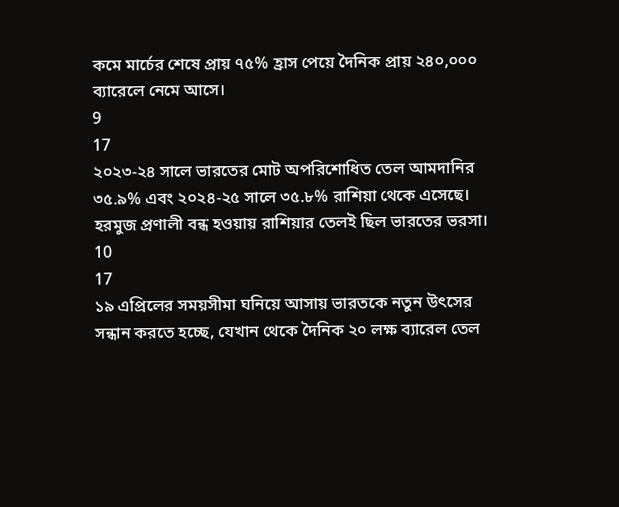কমে মার্চের শেষে প্রায় ৭৫% হ্রাস পেয়ে দৈনিক প্রায় ২৪০,০০০ ব্যারেলে নেমে আসে।
9
17
২০২৩-২৪ সালে ভারতের মোট অপরিশোধিত তেল আমদানির ৩৫.৯% এবং ২০২৪-২৫ সালে ৩৫.৮% রাশিয়া থেকে এসেছে। হরমুজ প্রণালী বন্ধ হওয়ায় রাশিয়ার তেলই ছিল ভারতের ভরসা।
10
17
১৯ এপ্রিলের সময়সীমা ঘনিয়ে আসায় ভারতকে নতুন উৎসের সন্ধান করতে হচ্ছে, যেখান থেকে দৈনিক ২০ লক্ষ ব্যারেল তেল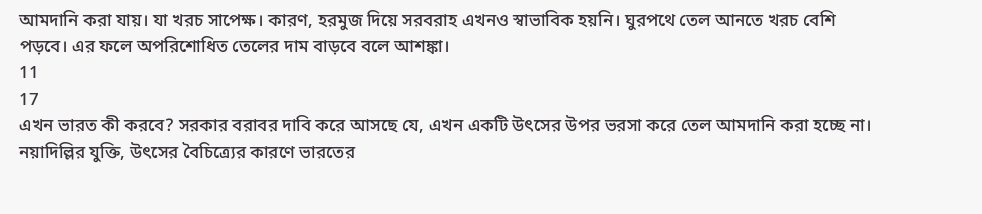আমদানি করা যায়। যা খরচ সাপেক্ষ। কারণ, হরমুজ দিয়ে সরবরাহ এখনও স্বাভাবিক হয়নি। ঘুরপথে তেল আনতে খরচ বেশি পড়বে। এর ফলে অপরিশোধিত তেলের দাম বাড়বে বলে আশঙ্কা।
11
17
এখন ভারত কী করবে? সরকার বরাবর দাবি করে আসছে যে, এখন একটি উৎসের উপর ভরসা করে তেল আমদানি করা হচ্ছে না। নয়াদিল্লির যুক্তি, উৎসের বৈচিত্র্যের কারণে ভারতের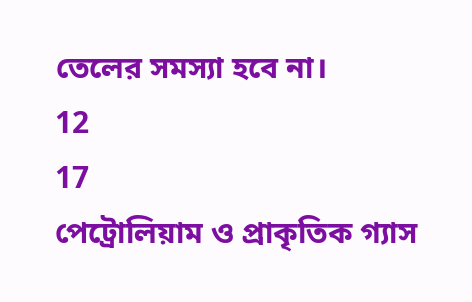তেলের সমস্যা হবে না।
12
17
পেট্রোলিয়াম ও প্রাকৃতিক গ্যাস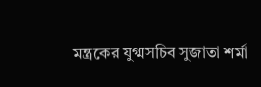মন্ত্রকের যুগ্মসচিব সুজাতা শর্মা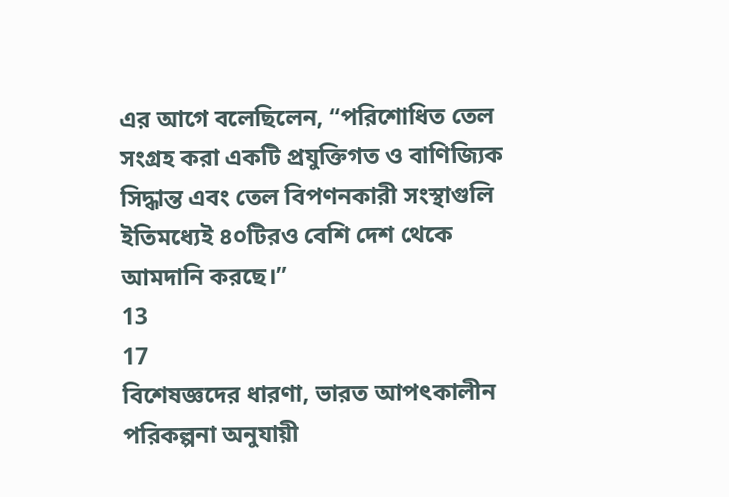এর আগে বলেছিলেন, “পরিশোধিত তেল সংগ্রহ করা একটি প্রযুক্তিগত ও বাণিজ্যিক সিদ্ধান্ত এবং তেল বিপণনকারী সংস্থাগুলি ইতিমধ্যেই ৪০টিরও বেশি দেশ থেকে আমদানি করছে।”
13
17
বিশেষজ্ঞদের ধারণা, ভারত আপৎকালীন পরিকল্পনা অনুযায়ী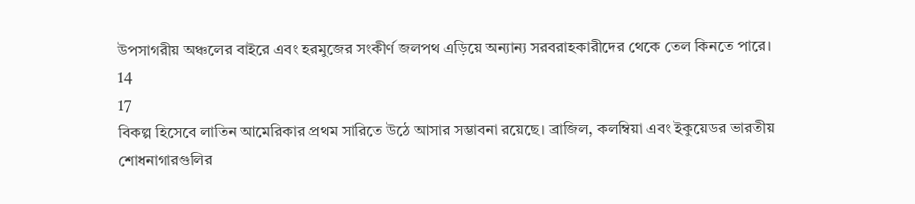উপসাগরীয় অঞ্চলের বাইরে এবং হরমুজের সংকীর্ণ জলপথ এড়িয়ে অন্যান্য সরবরাহকারীদের থেকে তেল কিনতে পারে।
14
17
বিকল্প হিসেবে লাতিন আমেরিকার প্রথম সারিতে উঠে আসার সম্ভাবনা রয়েছে। ব্রাজিল, কলম্বিয়া এবং ইকুয়েডর ভারতীয় শোধনাগারগুলির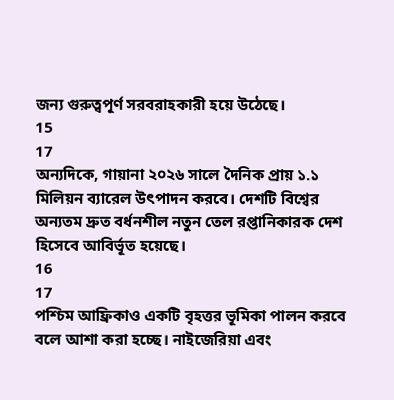জন্য গুরুত্বপূর্ণ সরবরাহকারী হয়ে উঠেছে।
15
17
অন্যদিকে, গায়ানা ২০২৬ সালে দৈনিক প্রায় ১.১ মিলিয়ন ব্যারেল উৎপাদন করবে। দেশটি বিশ্বের অন্যতম দ্রুত বর্ধনশীল নতুন তেল রপ্তানিকারক দেশ হিসেবে আবির্ভূত হয়েছে।
16
17
পশ্চিম আফ্রিকাও একটি বৃহত্তর ভূমিকা পালন করবে বলে আশা করা হচ্ছে। নাইজেরিয়া এবং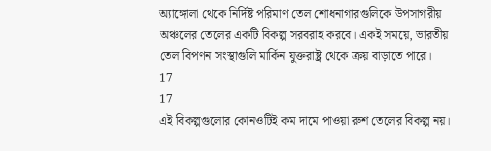অ্যাঙ্গোলা থেকে নির্দিষ্ট পরিমাণ তেল শোধনাগারগুলিকে উপসাগরীয় অঞ্চলের তেলের একটি বিকল্প সরবরাহ করবে। একই সময়ে, ভারতীয় তেল বিপণন সংস্থাগুলি মার্কিন যুক্তরাষ্ট্র থেকে ক্রয় বাড়াতে পারে।
17
17
এই বিকল্পগুলোর কোনওটিই কম দামে পাওয়া রুশ তেলের বিকল্প নয়।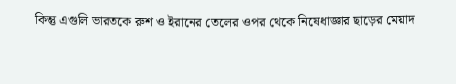কিন্তু এগুলি ভারতকে রুশ ও ইরানের তেলের ওপর থেকে নিষেধাজ্ঞার ছাড়ের মেয়াদ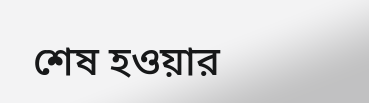শেষ হওয়ার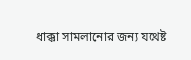ধাক্কা সামলানোর জন্য যথেষ্ট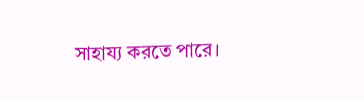সাহায্য করতে পারে।